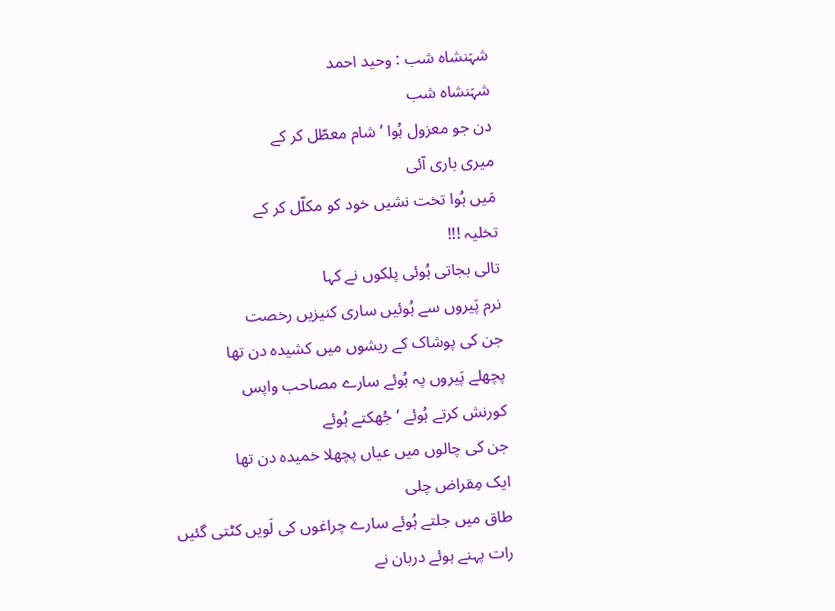شہَنشاہ شب : وحید احمد
شہَنشاہ شب
دن جو معزول ہُوا ‘ شام معطّل کر کے
میری باری آئی
مَیں ہُوا تخت نشیں خود کو مکلّل کر کے
تخلیہ !!!
تالی بجاتی ہُوئی پلکوں نے کہا
نرم پَیروں سے ہُوئیں ساری کنیزیں رخصت
جن کی پوشاک کے ریشوں میں کشیدہ دن تھا
پچھلے پَیروں پہ ہُوئے سارے مصاحب واپس
کورنش کرتے ہُوئے ‘ جُھکتے ہُوئے
جن کی چالوں میں عیاں پچھلا خمیدہ دن تھا
ایک مِقراض چلی
طاق میں جلتے ہُوئے سارے چراغوں کی لَویں کٹتی گئیں
رات پہنے ہوئے دربان نے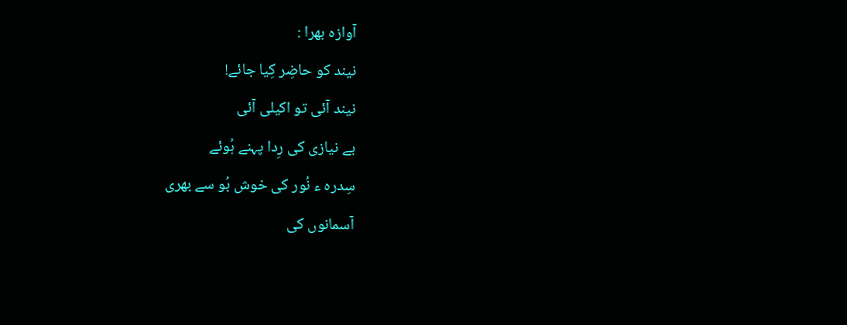آوازہ بھرا :
نیند کو حاضِر کِیا جائے!
نیند آئی تو اکیلی آئی
بے نیازی کی رِدا پہنے ہُوئے
سِدرہ ء نُور کی خوش بُو سے بھری
آسمانوں کی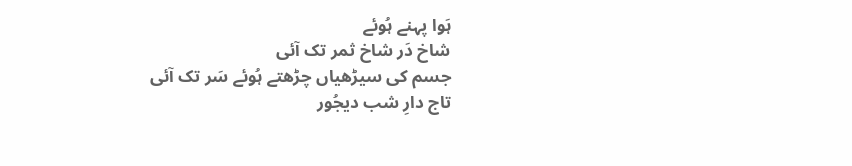ہَوا پہنے ہُوئے
شاخ دَر شاخ ثمر تک آئی
جسم کی سیڑھیاں چڑھتے ہُوئے سَر تک آئی
تاج دارِ شب دیجُور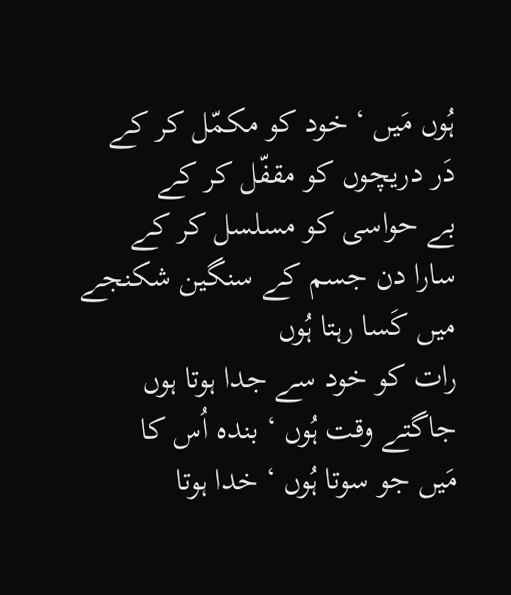ہُوں مَیں ‘ خود کو مکمّل کر کے
دَر دریچوں کو مقفّل کر کے
بے حواسی کو مسلسل کر کے
سارا دن جسم کے سنگین شکنجے میں کَسا رہتا ہُوں
رات کو خود سے جدا ہوتا ہوں
جاگتے وقت ہُوں ‘ بندہ اُس کا
مَیں جو سوتا ہُوں ‘ خدا ہوتا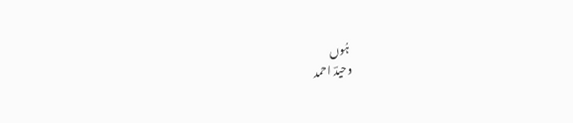ہُوں
وحیدؔ احمد